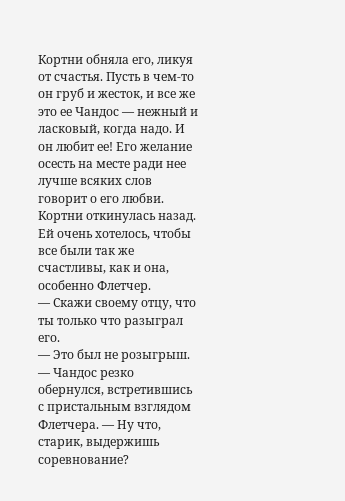Кортни обняла его, ликуя от счастья. Пусть в чем-то он груб и жесток, и все же это ее Чандос — нежный и ласковый, когда надо. И он любит ее! Его желание осесть на месте ради нее лучше всяких слов говорит о его любви.
Кортни откинулась назад. Ей очень хотелось, чтобы все были так же счастливы, как и она, особенно Флетчер.
— Скажи своему отцу, что ты только что разыграл его.
— Это был не розыгрыш. — Чандос резко обернулся, встретившись с пристальным взглядом Флетчера. — Ну что, старик, выдержишь соревнование?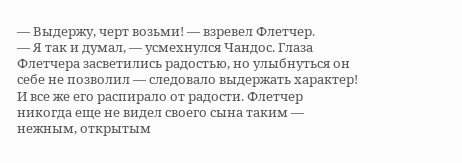— Выдержу, черт возьми! — взревел Флетчер.
— Я так и думал, — усмехнулся Чандос. Глаза Флетчера засветились радостью, но улыбнуться он себе не позволил — следовало выдержать характер!
И все же его распирало от радости. Флетчер никогда еще не видел своего сына таким — нежным, открытым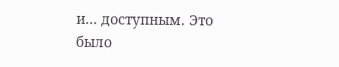и… доступным. Это было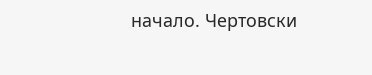начало. Чертовски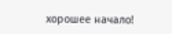хорошее начало!